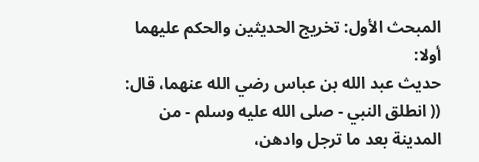المبحث الأول: تخريج الحديثين والحكم عليهما
أولا:
حديث عبد الله بن عباس رضي الله عنهما، قال: (( انطلق النبي - صلى الله عليه وسلم - من المدينة بعد ما ترجل وادهن،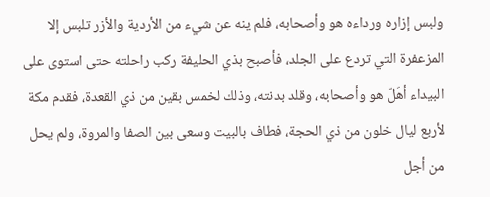ولبس إزاره ورداءه هو وأصحابه، فلم ينه عن شيء من الأردية والأزر تلبس إلا المزعفرة التي تردع على الجلد، فأصبح بذي الحليفة ركب راحلته حتى استوى على البيداء أهَلّ هو وأصحابه، وقلد بدنته، وذلك لخمس بقين من ذي القعدة، فقدم مكة لأربع ليال خلون من ذي الحجة، فطاف بالبيت وسعى بين الصفا والمروة، ولم يحل من أجل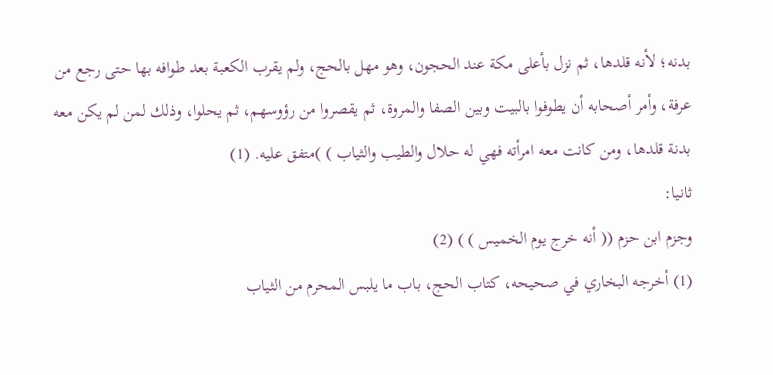بدنه؛ لأنه قلدها، ثم نزل بأعلى مكة عند الحجون، وهو مهل بالحج، ولم يقرب الكعبة بعد طوافه بها حتى رجع من عرفة، وأمر أصحابه أن يطوفوا بالبيت وبين الصفا والمروة، ثم يقصروا من رؤوسهم، ثم يحلوا، وذلك لمن لم يكن معه بدنة قلدها، ومن كانت معه امرأته فهي له حلال والطيب والثياب ) )متفق عليه. (1)
ثانيا:
وجزم ابن حزم (( أنه خرج يوم الخميس ) ) (2)
(1) أخرجه البخاري في صحيحه، كتاب الحج، باب ما يلبس المحرم من الثياب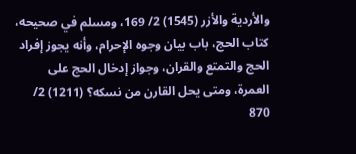والأردية والأزر (1545) 2/ 169، ومسلم في صحيحه، كتاب الحج، باب بيان وجوه الإحرام، وأنه يجوز إفراد الحج والتمتع والقران، وجواز إدخال الحج على العمرة، ومتى يحل القارن من نسكه؟ (1211) 2/ 870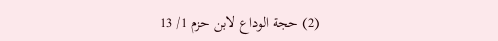(2) حجة الوداع لابن حزم 1/ 13